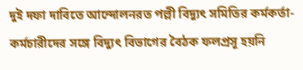দুই দফা দাবিতে আন্দোলনরত পল্লী বিদ্যুৎ সমিতির কর্মকর্তা-কর্মচারীদের সঙ্গে বিদ্যুৎ বিভাগের বৈঠক ফলপ্রসূ হয়নি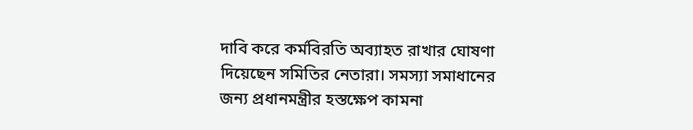দাবি করে কর্মবিরতি অব্যাহত রাখার ঘোষণা দিয়েছেন সমিতির নেতারা। সমস্যা সমাধানের জন্য প্রধানমন্ত্রীর হস্তক্ষেপ কামনা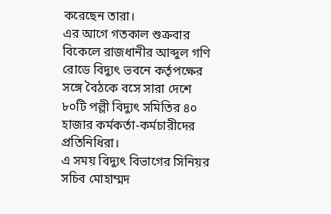করেছেন তারা।
এর আগে গতকাল শুক্রবার বিকেলে রাজধানীর আব্দুল গণি রোডে বিদ্যুৎ ভবনে কর্তৃপক্ষের সঙ্গে বৈঠকে বসে সারা দেশে ৮০টি পল্লী বিদ্যুৎ সমিতির ৪০ হাজার কর্মকর্তা-কর্মচারীদের প্রতিনিধিরা।
এ সময় বিদ্যুৎ বিভাগের সিনিয়র সচিব মোহাম্মদ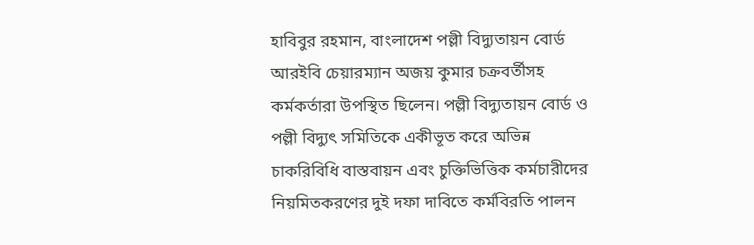হাবিবুর রহমান, বাংলাদেশ পল্লী বিদ্যুতায়ন বোর্ড আরইবি চেয়ারম্যান অজয় কুমার চক্রবর্তীসহ কর্মকর্তারা উপস্থিত ছিলেন। পল্লী বিদ্যুতায়ন বোর্ড ও পল্লী বিদ্যুৎ সমিতিকে একীভূত করে অভিন্ন চাকরিবিধি বাস্তবায়ন এবং চুক্তিভিত্তিক কর্মচারীদের নিয়মিতকরণের দুই দফা দাবিতে কর্মবিরতি পালন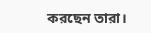করছেন তারা।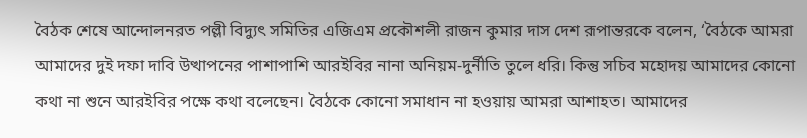বৈঠক শেষে আন্দোলনরত পল্লী বিদ্যুৎ সমিতির এজিএম প্রকৌশলী রাজন কুমার দাস দেশ রূপান্তরকে বলেন, ‘বৈঠকে আমরা আমাদের দুই দফা দাবি উত্থাপনের পাশাপাশি আরইবির নানা অনিয়ম-দুর্নীতি তুলে ধরি। কিন্তু সচিব মহোদয় আমাদের কোনো কথা না শুনে আরইবির পক্ষে কথা বলেছেন। বৈঠকে কোনো সমাধান না হওয়ায় আমরা আশাহত। আমাদের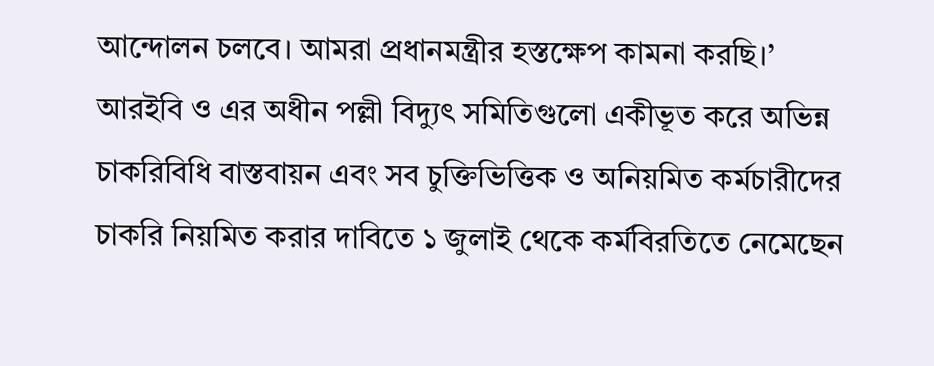আন্দোলন চলবে। আমরা প্রধানমন্ত্রীর হস্তক্ষেপ কামনা করছি।’
আরইবি ও এর অধীন পল্লী বিদ্যুৎ সমিতিগুলো একীভূত করে অভিন্ন চাকরিবিধি বাস্তবায়ন এবং সব চুক্তিভিত্তিক ও অনিয়মিত কর্মচারীদের চাকরি নিয়মিত করার দাবিতে ১ জুলাই থেকে কর্মবিরতিতে নেমেছেন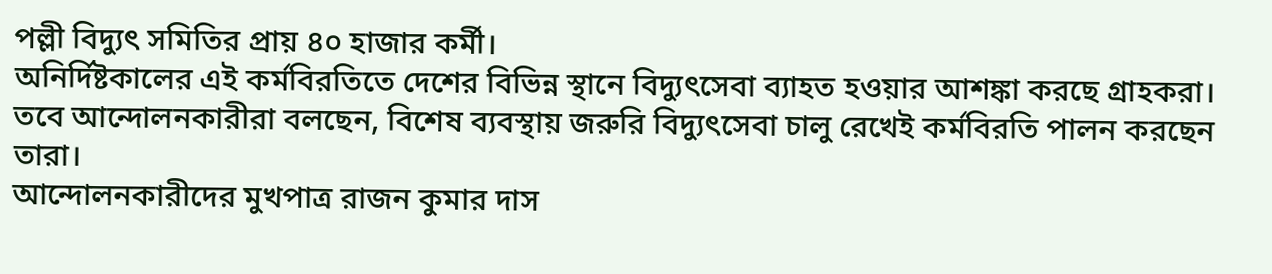পল্লী বিদ্যুৎ সমিতির প্রায় ৪০ হাজার কর্মী।
অনির্দিষ্টকালের এই কর্মবিরতিতে দেশের বিভিন্ন স্থানে বিদ্যুৎসেবা ব্যাহত হওয়ার আশঙ্কা করছে গ্রাহকরা। তবে আন্দোলনকারীরা বলছেন, বিশেষ ব্যবস্থায় জরুরি বিদ্যুৎসেবা চালু রেখেই কর্মবিরতি পালন করছেন তারা।
আন্দোলনকারীদের মুখপাত্র রাজন কুমার দাস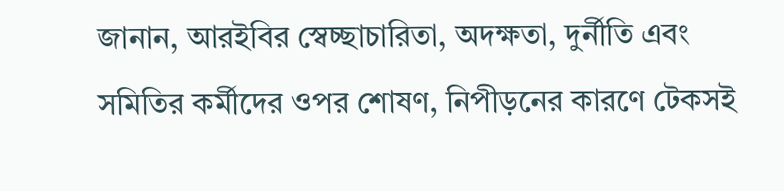জানান, আরইবির স্বেচ্ছাচারিতা, অদক্ষতা, দুর্নীতি এবং সমিতির কর্মীদের ওপর শোষণ, নিপীড়নের কারণে টেকসই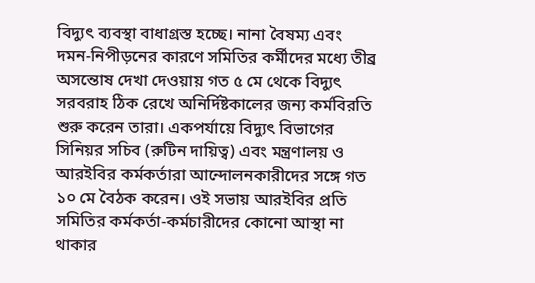বিদ্যুৎ ব্যবস্থা বাধাগ্রস্ত হচ্ছে। নানা বৈষম্য এবং দমন-নিপীড়নের কারণে সমিতির কর্মীদের মধ্যে তীব্র অসন্তোষ দেখা দেওয়ায় গত ৫ মে থেকে বিদ্যুৎ সরবরাহ ঠিক রেখে অনির্দিষ্টকালের জন্য কর্মবিরতি শুরু করেন তারা। একপর্যায়ে বিদ্যুৎ বিভাগের সিনিয়র সচিব (রুটিন দায়িত্ব) এবং মন্ত্রণালয় ও আরইবির কর্মকর্তারা আন্দোলনকারীদের সঙ্গে গত ১০ মে বৈঠক করেন। ওই সভায় আরইবির প্রতি সমিতির কর্মকর্তা-কর্মচারীদের কোনো আস্থা না থাকার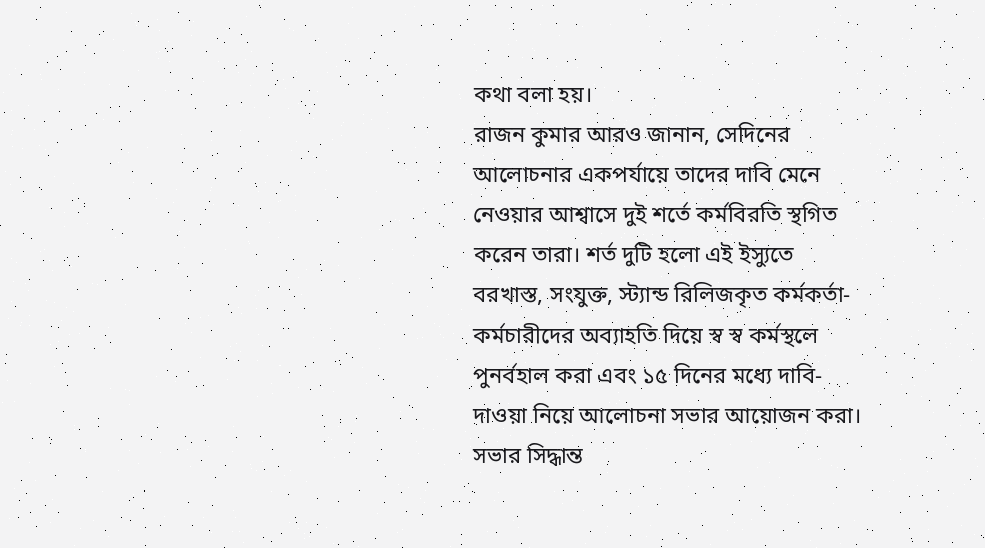কথা বলা হয়।
রাজন কুমার আরও জানান, সেদিনের আলোচনার একপর্যায়ে তাদের দাবি মেনে নেওয়ার আশ্বাসে দুই শর্তে কর্মবিরতি স্থগিত করেন তারা। শর্ত দুটি হলো এই ইস্যুতে বরখাস্ত, সংযুক্ত, স্ট্যান্ড রিলিজকৃত কর্মকর্তা-কর্মচারীদের অব্যাহতি দিয়ে স্ব স্ব কর্মস্থলে পুনর্বহাল করা এবং ১৫ দিনের মধ্যে দাবি-দাওয়া নিয়ে আলোচনা সভার আয়োজন করা। সভার সিদ্ধান্ত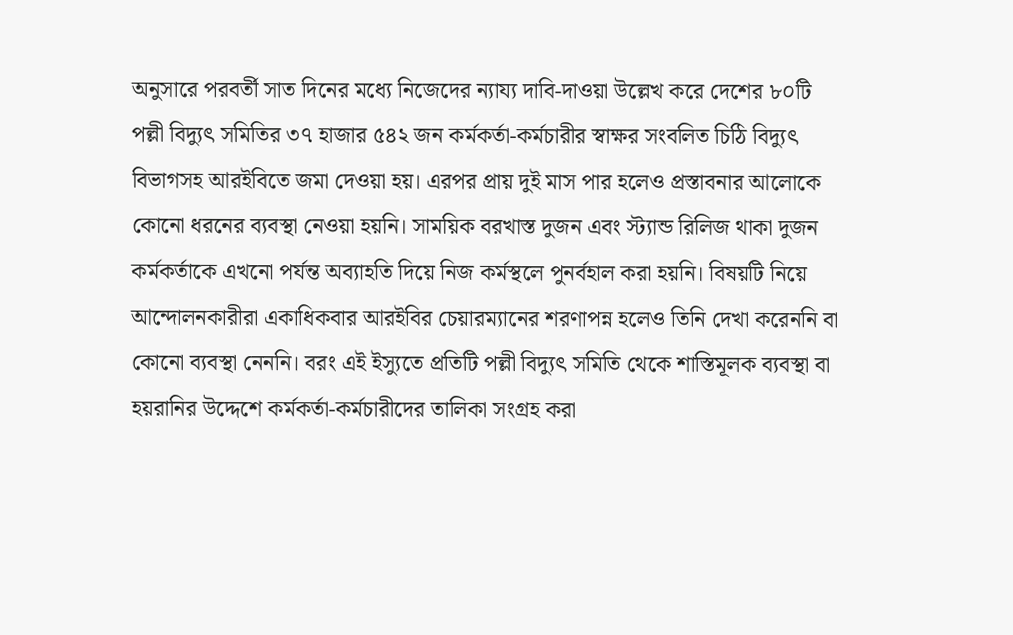অনুসারে পরবর্তী সাত দিনের মধ্যে নিজেদের ন্যায্য দাবি-দাওয়া উল্লেখ করে দেশের ৮০টি পল্লী বিদ্যুৎ সমিতির ৩৭ হাজার ৫৪২ জন কর্মকর্তা-কর্মচারীর স্বাক্ষর সংবলিত চিঠি বিদ্যুৎ বিভাগসহ আরইবিতে জমা দেওয়া হয়। এরপর প্রায় দুই মাস পার হলেও প্রস্তাবনার আলোকে কোনো ধরনের ব্যবস্থা নেওয়া হয়নি। সাময়িক বরখাস্ত দুজন এবং স্ট্যান্ড রিলিজ থাকা দুজন কর্মকর্তাকে এখনো পর্যন্ত অব্যাহতি দিয়ে নিজ কর্মস্থলে পুনর্বহাল করা হয়নি। বিষয়টি নিয়ে আন্দোলনকারীরা একাধিকবার আরইবির চেয়ারম্যানের শরণাপন্ন হলেও তিনি দেখা করেননি বা কোনো ব্যবস্থা নেননি। বরং এই ইস্যুতে প্রতিটি পল্লী বিদ্যুৎ সমিতি থেকে শাস্তিমূলক ব্যবস্থা বা হয়রানির উদ্দেশে কর্মকর্তা-কর্মচারীদের তালিকা সংগ্রহ করা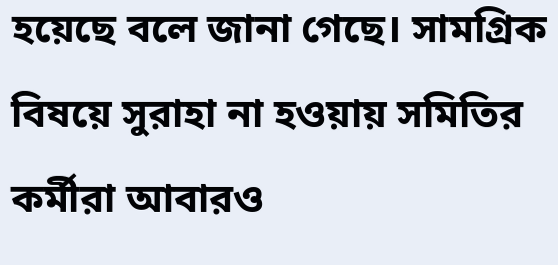হয়েছে বলে জানা গেছে। সামগ্রিক বিষয়ে সুরাহা না হওয়ায় সমিতির কর্মীরা আবারও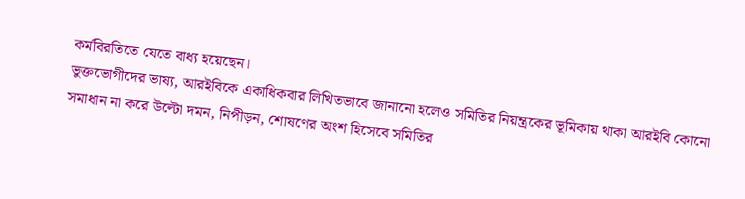কর্মবিরতিতে যেতে বাধ্য হয়েছেন।
ভুক্তভোগীদের ভাষ্য, আরইবিকে একাধিকবার লিখিতভাবে জানানো হলেও সমিতির নিয়ন্ত্রকের ভূমিকায় থাকা আরইবি কোনো সমাধান না করে উল্টো দমন, নিপীড়ন, শোষণের অংশ হিসেবে সমিতির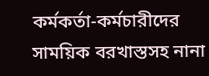কর্মকর্তা-কর্মচারীদের সাময়িক বরখাস্তসহ নানা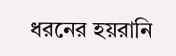ধরনের হয়রানি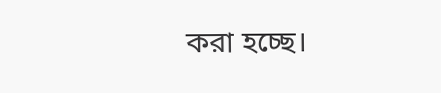করা হচ্ছে।